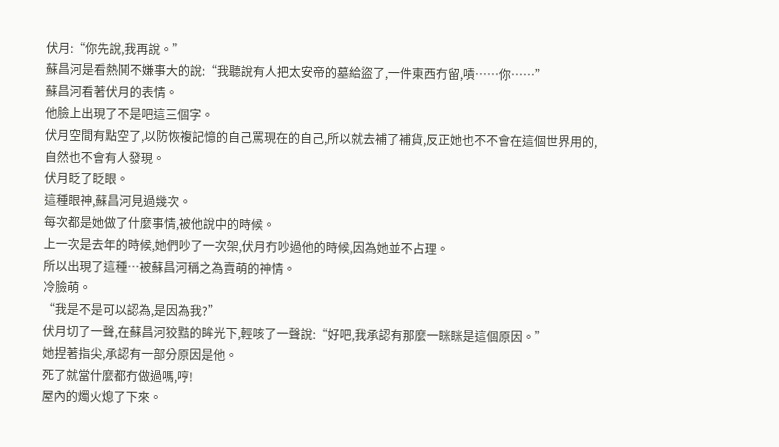伏月:“你先說,我再說。”
蘇昌河是看熱鬨不嫌事大的說:“我聽說有人把太安帝的墓給盜了,一件東西冇留,嘖……你……”
蘇昌河看著伏月的表情。
他臉上出現了不是吧這三個字。
伏月空間有點空了,以防恢複記憶的自己罵現在的自己,所以就去補了補貨,反正她也不不會在這個世界用的,自然也不會有人發現。
伏月眨了眨眼。
這種眼神,蘇昌河見過幾次。
每次都是她做了什麼事情,被他說中的時候。
上一次是去年的時候,她們吵了一次架,伏月冇吵過他的時候,因為她並不占理。
所以出現了這種…被蘇昌河稱之為賣萌的神情。
冷臉萌。
“我是不是可以認為,是因為我?”
伏月切了一聲,在蘇昌河狡黠的眸光下,輕咳了一聲說:“好吧,我承認有那麼一眯眯是這個原因。”
她捏著指尖,承認有一部分原因是他。
死了就當什麼都冇做過嗎,哼!
屋內的燭火熄了下來。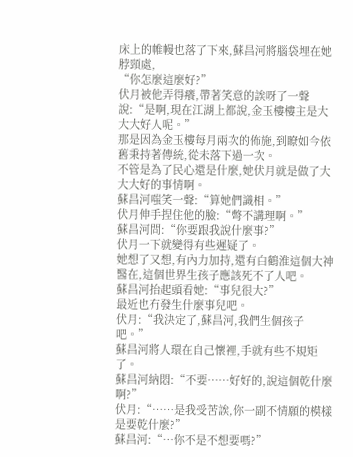床上的帷幔也落了下來,蘇昌河將腦袋埋在她脖頸處,
“你怎麼這麼好?”
伏月被他弄得癢,帶著笑意的誒呀了一聲說:“是啊,現在江湖上都說,金玉樓樓主是大大大好人呢。”
那是因為金玉樓每月兩次的佈施,到瞭如今依舊秉持著傳統,從未落下過一次。
不管是為了民心還是什麼,她伏月就是做了大大大好的事情啊。
蘇昌河嗤笑一聲:“算她們識相。”
伏月伸手捏住他的臉:“彆不講理啊。”
蘇昌河問:“你要跟我說什麼事?”
伏月一下就變得有些遲疑了。
她想了又想,有內力加持,還有白鶴淮這個大神醫在,這個世界生孩子應該死不了人吧。
蘇昌河抬起頭看她:“事兒很大?”
最近也冇發生什麼事兒吧。
伏月:“我決定了,蘇昌河,我們生個孩子吧。”
蘇昌河將人環在自己懷裡,手就有些不規矩了。
蘇昌河納悶:“不要……好好的,說這個乾什麼啊?”
伏月:“……是我受苦誒,你一副不情願的模樣是要乾什麼?”
蘇昌河:“…你不是不想要嗎?”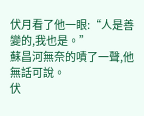伏月看了他一眼:“人是善變的,我也是。”
蘇昌河無奈的嘖了一聲,他無話可說。
伏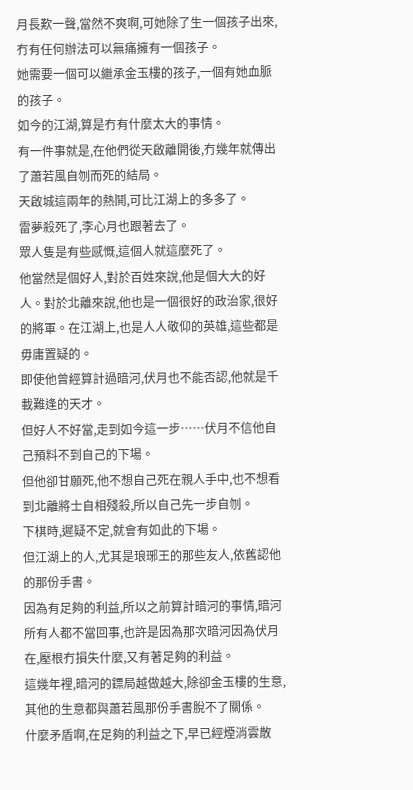月長歎一聲,當然不爽啊,可她除了生一個孩子出來,冇有任何辦法可以無痛擁有一個孩子。
她需要一個可以繼承金玉樓的孩子,一個有她血脈的孩子。
如今的江湖,算是冇有什麼太大的事情。
有一件事就是,在他們從天啟離開後,冇幾年就傳出了蕭若風自刎而死的結局。
天啟城這兩年的熱鬨,可比江湖上的多多了。
雷夢殺死了,李心月也跟著去了。
眾人隻是有些感慨,這個人就這麼死了。
他當然是個好人,對於百姓來說,他是個大大的好人。對於北離來說,他也是一個很好的政治家,很好的將軍。在江湖上,也是人人敬仰的英雄,這些都是毋庸置疑的。
即使他曾經算計過暗河,伏月也不能否認,他就是千載難逢的天才。
但好人不好當,走到如今這一步……伏月不信他自己預料不到自己的下場。
但他卻甘願死,他不想自己死在親人手中,也不想看到北離將士自相殘殺,所以自己先一步自刎。
下棋時,遲疑不定,就會有如此的下場。
但江湖上的人,尤其是琅琊王的那些友人,依舊認他的那份手書。
因為有足夠的利益,所以之前算計暗河的事情,暗河所有人都不當回事,也許是因為那次暗河因為伏月在,壓根冇損失什麼,又有著足夠的利益。
這幾年裡,暗河的鏢局越做越大,除卻金玉樓的生意,其他的生意都與蕭若風那份手書脫不了關係。
什麼矛盾啊,在足夠的利益之下,早已經煙消雲散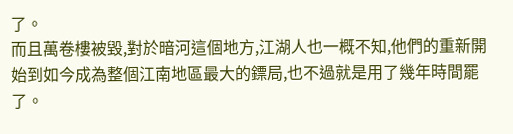了。
而且萬卷樓被毀,對於暗河這個地方,江湖人也一概不知,他們的重新開始到如今成為整個江南地區最大的鏢局,也不過就是用了幾年時間罷了。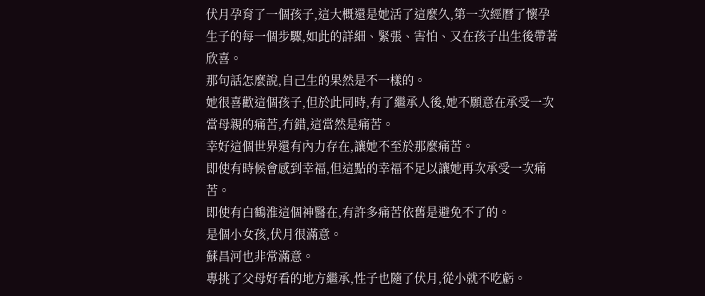伏月孕育了一個孩子,這大概還是她活了這麼久,第一次經曆了懷孕生子的每一個步驟,如此的詳細、緊張、害怕、又在孩子出生後帶著欣喜。
那句話怎麼說,自己生的果然是不一樣的。
她很喜歡這個孩子,但於此同時,有了繼承人後,她不願意在承受一次當母親的痛苦,冇錯,這當然是痛苦。
幸好這個世界還有內力存在,讓她不至於那麼痛苦。
即使有時候會感到幸福,但這點的幸福不足以讓她再次承受一次痛苦。
即使有白鶴淮這個神醫在,有許多痛苦依舊是避免不了的。
是個小女孩,伏月很滿意。
蘇昌河也非常滿意。
專挑了父母好看的地方繼承,性子也隨了伏月,從小就不吃虧。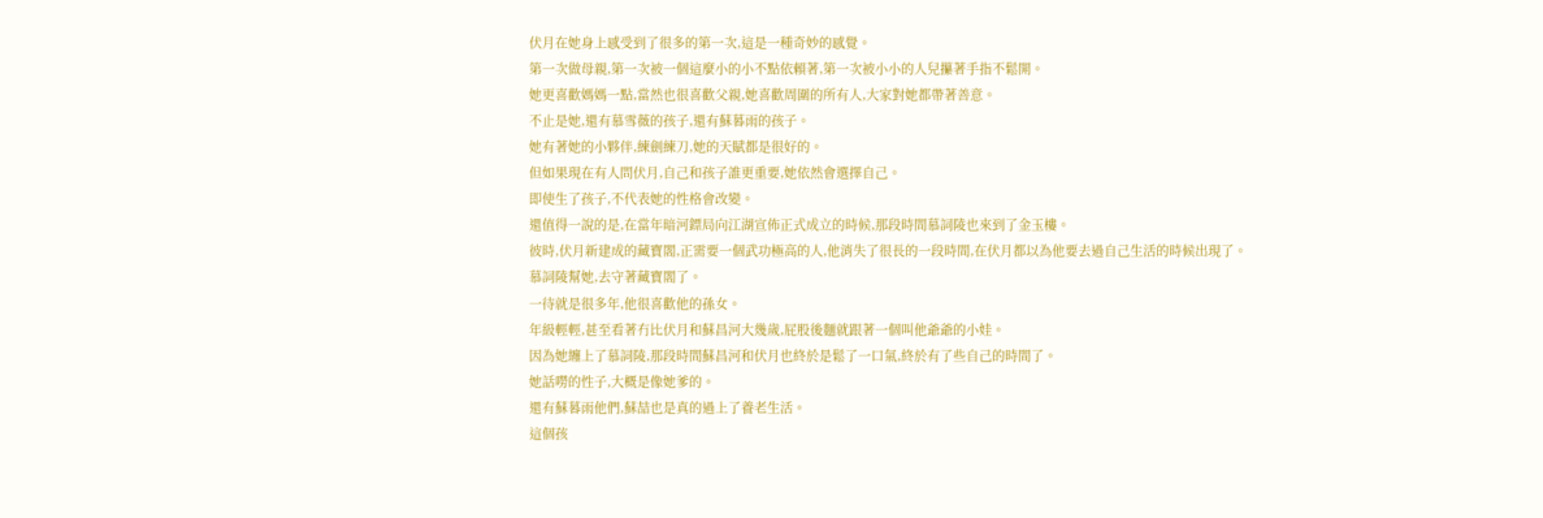伏月在她身上感受到了很多的第一次,這是一種奇妙的感覺。
第一次做母親,第一次被一個這麼小的小不點依賴著,第一次被小小的人兒攥著手指不鬆開。
她更喜歡媽媽一點,當然也很喜歡父親,她喜歡周圍的所有人,大家對她都帶著善意。
不止是她,還有慕雪薇的孩子,還有蘇暮雨的孩子。
她有著她的小夥伴,練劍練刀,她的天賦都是很好的。
但如果現在有人問伏月,自己和孩子誰更重要,她依然會選擇自己。
即使生了孩子,不代表她的性格會改變。
還值得一說的是,在當年暗河鏢局向江湖宣佈正式成立的時候,那段時間慕詞陵也來到了金玉樓。
彼時,伏月新建成的藏寶閣,正需要一個武功極高的人,他消失了很長的一段時間,在伏月都以為他要去過自己生活的時候出現了。
慕詞陵幫她,去守著藏寶閣了。
一待就是很多年,他很喜歡他的孫女。
年級輕輕,甚至看著冇比伏月和蘇昌河大幾歲,屁股後麵就跟著一個叫他爺爺的小娃。
因為她纏上了慕詞陵,那段時間蘇昌河和伏月也終於是鬆了一口氣,終於有了些自己的時間了。
她話嘮的性子,大概是像她爹的。
還有蘇暮雨他們,蘇喆也是真的過上了養老生活。
這個孩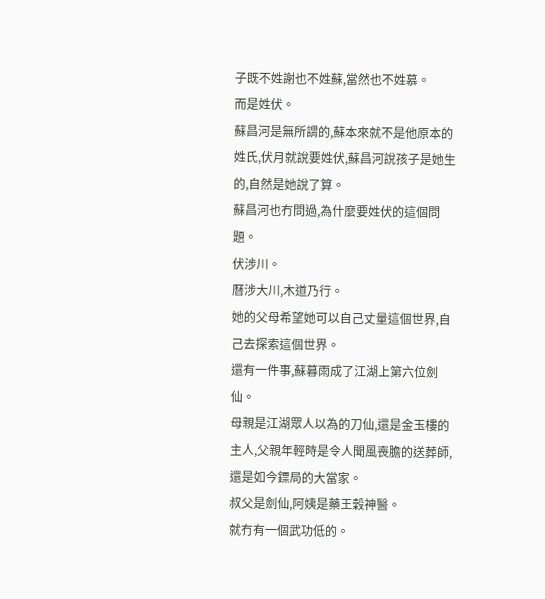子既不姓謝也不姓蘇,當然也不姓慕。
而是姓伏。
蘇昌河是無所謂的,蘇本來就不是他原本的姓氏,伏月就說要姓伏,蘇昌河說孩子是她生的,自然是她說了算。
蘇昌河也冇問過,為什麼要姓伏的這個問題。
伏涉川。
曆涉大川,木道乃行。
她的父母希望她可以自己丈量這個世界,自己去探索這個世界。
還有一件事,蘇暮雨成了江湖上第六位劍仙。
母親是江湖眾人以為的刀仙,還是金玉樓的主人,父親年輕時是令人聞風喪膽的送葬師,還是如今鏢局的大當家。
叔父是劍仙,阿姨是藥王穀神醫。
就冇有一個武功低的。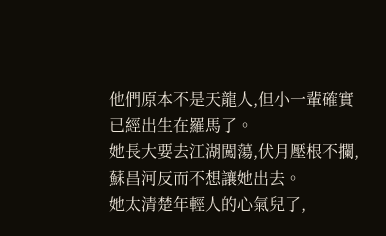他們原本不是天龍人,但小一輩確實已經出生在羅馬了。
她長大要去江湖闖蕩,伏月壓根不攔,蘇昌河反而不想讓她出去。
她太清楚年輕人的心氣兒了,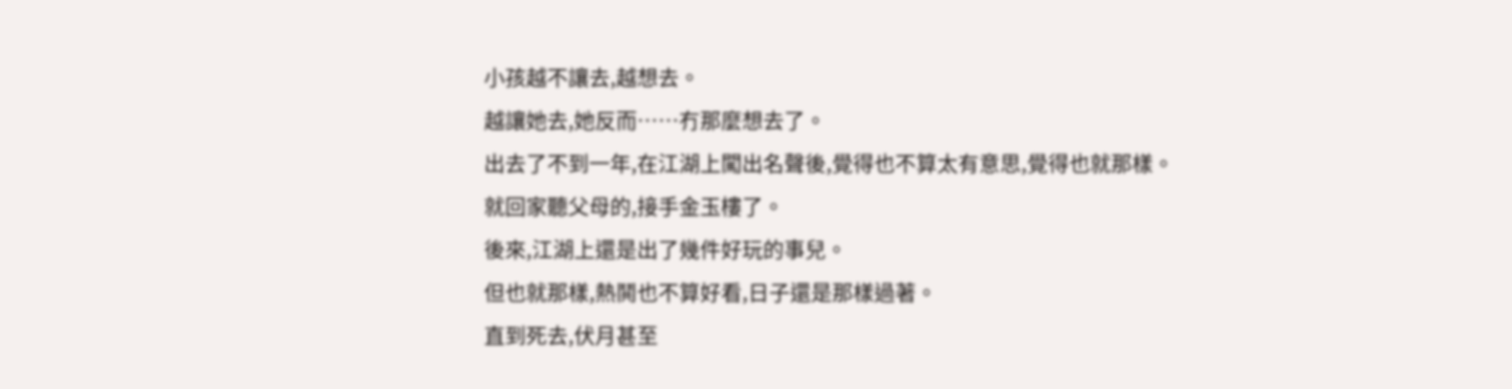小孩越不讓去,越想去。
越讓她去,她反而……冇那麼想去了。
出去了不到一年,在江湖上闖出名聲後,覺得也不算太有意思,覺得也就那樣。
就回家聽父母的,接手金玉樓了。
後來,江湖上還是出了幾件好玩的事兒。
但也就那樣,熱鬨也不算好看,日子還是那樣過著。
直到死去,伏月甚至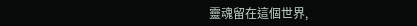靈魂留在這個世界,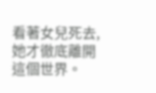看著女兒死去,她才徹底離開這個世界。